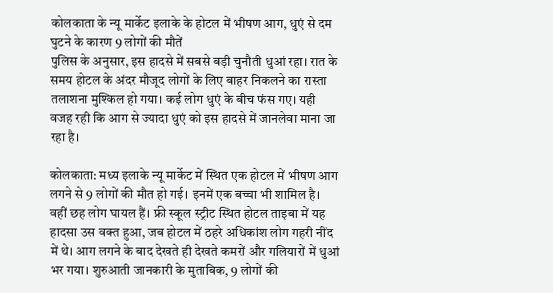कोलकाता के न्यू मार्केट इलाके के होटल में भीषण आग, धुएं से दम घुटने के कारण 9 लोगों की मौतें
पुलिस के अनुसार, इस हादसे में सबसे बड़ी चुनौती धुआं रहा। रात के समय होटल के अंदर मौजूद लोगों के लिए बाहर निकलने का रास्ता तलाशना मुश्किल हो गया। कई लोग धुएं के बीच फंस गए। यही वजह रही कि आग से ज्यादा धुएं को इस हादसे में जानलेवा माना जा रहा है।

कोलकाता: मध्य इलाके न्यू मार्केट में स्थित एक होटल में भीषण आग लगने से 9 लोगों की मौत हो गई। इनमें एक बच्चा भी शामिल है। वहीं छह लोग घायल हैं। फ्री स्कूल स्ट्रीट स्थित होटल ताइबा में यह हादसा उस वक्त हुआ, जब होटल में ठहरे अधिकांश लोग गहरी नींद में थे। आग लगने के बाद देखते ही देखते कमरों और गलियारों में धुआं भर गया। शुरुआती जानकारी के मुताबिक, 9 लोगों की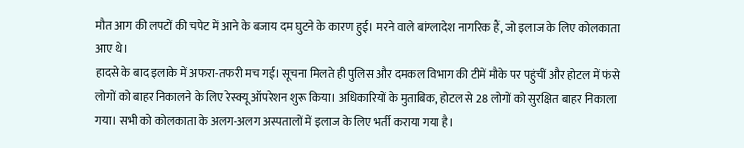मौत आग की लपटों की चपेट में आने के बजाय दम घुटने के कारण हुई। मरने वाले बांग्लादेश नागरिक हैं, जो इलाज के लिए कोलकाता आए थे।
हादसे के बाद इलाके में अफरा-तफरी मच गई। सूचना मिलते ही पुलिस और दमकल विभाग की टीमें मौके पर पहुंचीं और होटल में फंसे लोगों को बाहर निकालने के लिए रेस्क्यू ऑपरेशन शुरू किया। अधिकारियों के मुताबिक, होटल से 28 लोगों को सुरक्षित बाहर निकाला गया। सभी को कोलकाता के अलग-अलग अस्पतालों में इलाज के लिए भर्ती कराया गया है।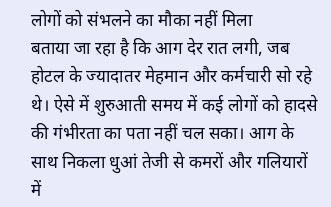लोगों को संभलने का मौका नहीं मिला
बताया जा रहा है कि आग देर रात लगी, जब होटल के ज्यादातर मेहमान और कर्मचारी सो रहे थे। ऐसे में शुरुआती समय में कई लोगों को हादसे की गंभीरता का पता नहीं चल सका। आग के साथ निकला धुआं तेजी से कमरों और गलियारों में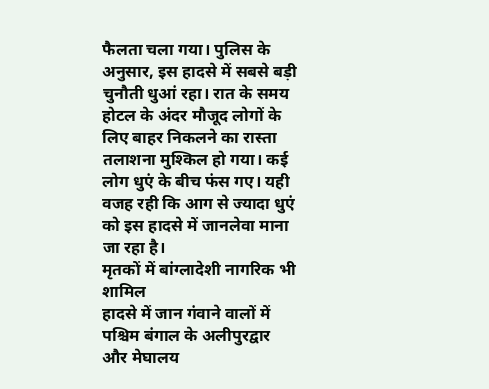फैलता चला गया। पुलिस के अनुसार, इस हादसे में सबसे बड़ी चुनौती धुआं रहा। रात के समय होटल के अंदर मौजूद लोगों के लिए बाहर निकलने का रास्ता तलाशना मुश्किल हो गया। कई लोग धुएं के बीच फंस गए। यही वजह रही कि आग से ज्यादा धुएं को इस हादसे में जानलेवा माना जा रहा है।
मृतकों में बांग्लादेशी नागरिक भी शामिल
हादसे में जान गंवाने वालों में पश्चिम बंगाल के अलीपुरद्वार और मेघालय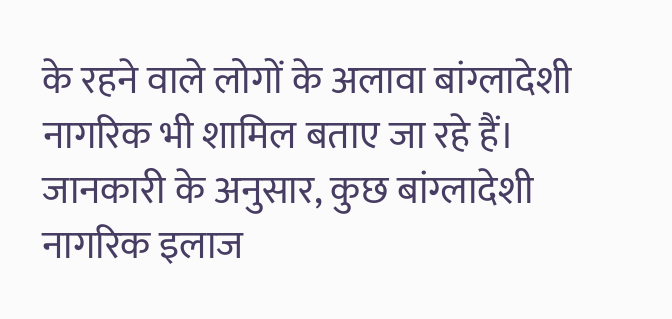के रहने वाले लोगों के अलावा बांग्लादेशी नागरिक भी शामिल बताए जा रहे हैं। जानकारी के अनुसार, कुछ बांग्लादेशी नागरिक इलाज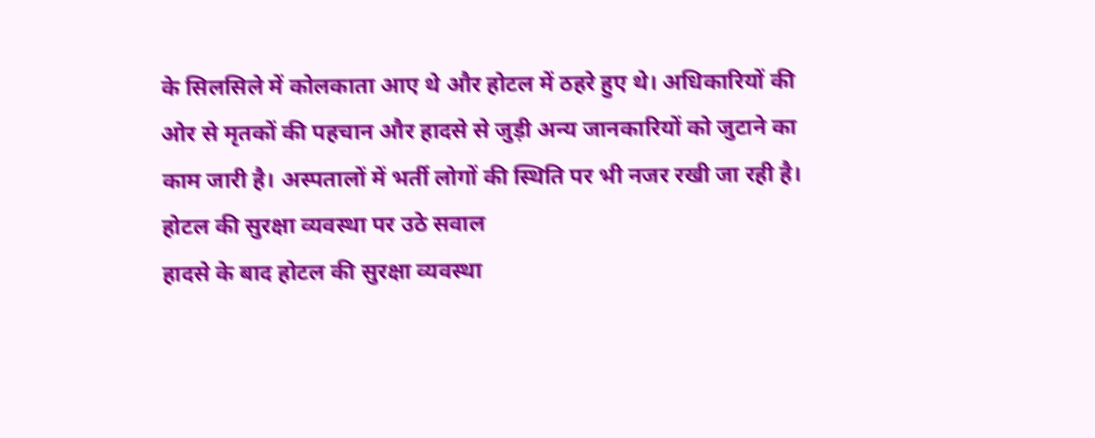के सिलसिले में कोलकाता आए थे और होटल में ठहरे हुए थे। अधिकारियों की ओर से मृतकों की पहचान और हादसे से जुड़ी अन्य जानकारियों को जुटाने का काम जारी है। अस्पतालों में भर्ती लोगों की स्थिति पर भी नजर रखी जा रही है।
होटल की सुरक्षा व्यवस्था पर उठे सवाल
हादसे के बाद होटल की सुरक्षा व्यवस्था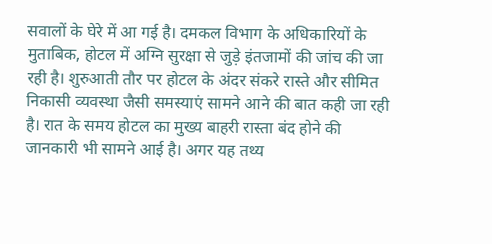सवालों के घेरे में आ गई है। दमकल विभाग के अधिकारियों के मुताबिक, होटल में अग्नि सुरक्षा से जुड़े इंतजामों की जांच की जा रही है। शुरुआती तौर पर होटल के अंदर संकरे रास्ते और सीमित निकासी व्यवस्था जैसी समस्याएं सामने आने की बात कही जा रही है। रात के समय होटल का मुख्य बाहरी रास्ता बंद होने की जानकारी भी सामने आई है। अगर यह तथ्य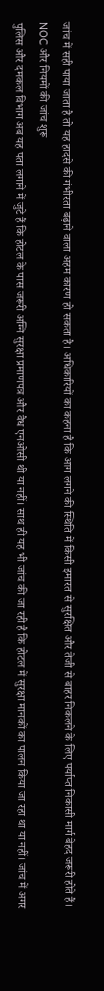जांच में सही पाया जाता है तो यह हादसे की गंभीरता बढ़ाने वाला अहम कारण हो सकता है। अधिकारियों का कहना है कि आग लगने की स्थिति में किसी इमारत से सुरक्षित और तेजी से बाहर निकलने के लिए पर्याप्त निकासी मार्ग बेहद जरूरी होते हैं।
NOC और नियमों की जांच शुरू
पुलिस और दमकल विभाग अब यह पता लगाने में जुटे हैं कि होटल के पास जरूरी अग्नि सुरक्षा प्रमाणपत्र और वैध एनओसी थी या नहीं। साथ ही यह भी जांच की जा रही है कि होटल में सुरक्षा मानकों का पालन किया जा रहा था या नहीं। जांच में अगर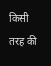किसी तरह की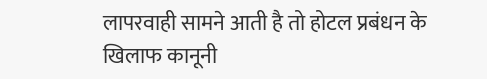लापरवाही सामने आती है तो होटल प्रबंधन के खिलाफ कानूनी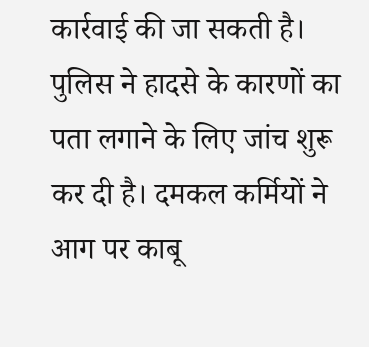कार्रवाई की जा सकती है। पुलिस ने हादसे के कारणों का पता लगाने के लिए जांच शुरू कर दी है। दमकल कर्मियों ने आग पर काबू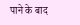पाने के बाद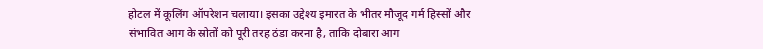होटल में कूलिंग ऑपरेशन चलाया। इसका उद्देश्य इमारत के भीतर मौजूद गर्म हिस्सों और संभावित आग के स्रोतों को पूरी तरह ठंडा करना है, ताकि दोबारा आग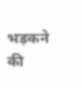भड़कने की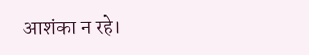आशंका न रहे।